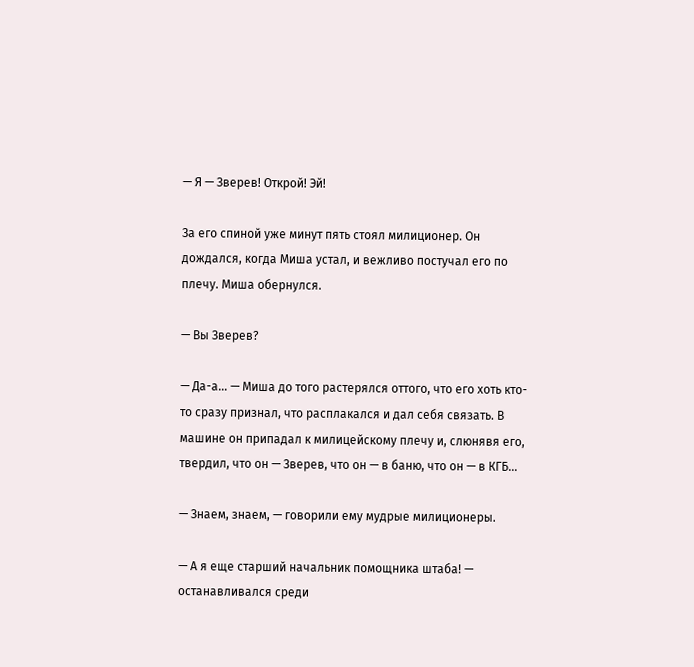— Я — Зверев! Открой! Эй!

За его спиной уже минут пять стоял милиционер. Он дождался, когда Миша устал, и вежливо постучал его по плечу. Миша обернулся.

— Вы Зверев?

— Да-а… — Миша до того растерялся оттого, что его хоть кто-то сразу признал, что расплакался и дал себя связать. В машине он припадал к милицейскому плечу и, слюнявя его, твердил, что он — Зверев, что он — в баню, что он — в КГБ…

— Знаем, знаем, — говорили ему мудрые милиционеры.

— А я еще старший начальник помощника штаба! — останавливался среди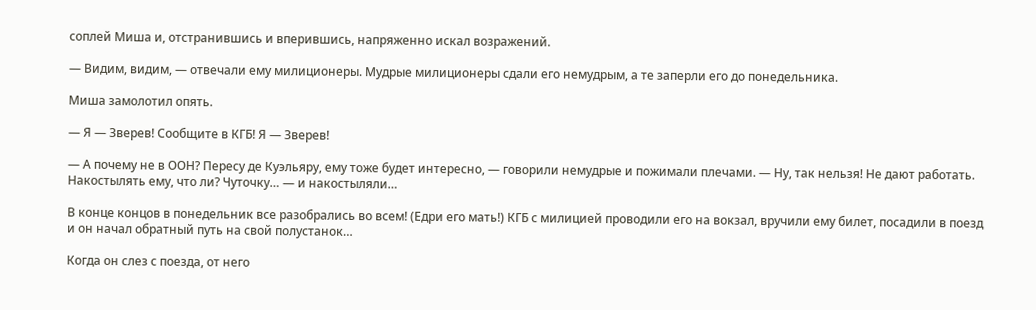соплей Миша и, отстранившись и вперившись, напряженно искал возражений.

— Видим, видим, — отвечали ему милиционеры. Мудрые милиционеры сдали его немудрым, а те заперли его до понедельника.

Миша замолотил опять.

— Я — Зверев! Сообщите в КГБ! Я — Зверев!

— А почему не в ООН? Пересу де Куэльяру, ему тоже будет интересно, — говорили немудрые и пожимали плечами. — Ну, так нельзя! Не дают работать. Накостылять ему, что ли? Чуточку… — и накостыляли…

В конце концов в понедельник все разобрались во всем! (Едри его мать!) КГБ с милицией проводили его на вокзал, вручили ему билет, посадили в поезд и он начал обратный путь на свой полустанок…

Когда он слез с поезда, от него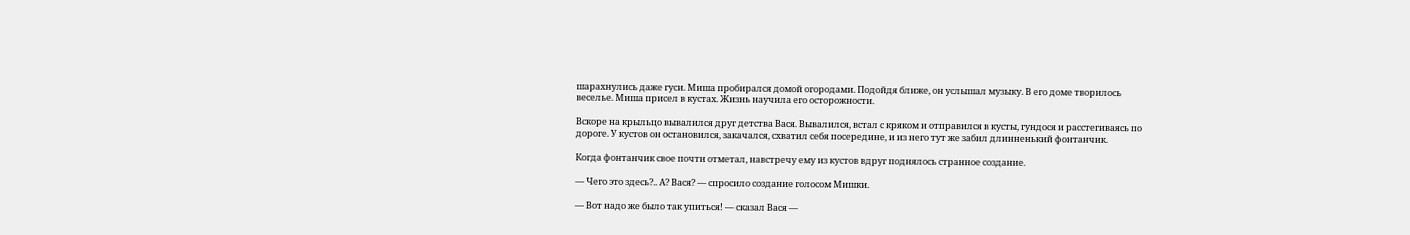шарахнулись даже гуси. Миша пробирался домой огородами. Подойдя ближе, он услышал музыку. В его доме творилось веселье. Миша присел в кустах. Жизнь научила его осторожности.

Вскоре на крыльцо вывалился друг детства Вася. Вывалился, встал с кряком и отправился в кусты, гундося и расстегиваясь по дороге. У кустов он остановился, закачался, схватил себя посередине, и из него тут же забил длинненький фонтанчик.

Когда фонтанчик свое почти отметал, навстречу ему из кустов вдруг поднялось странное создание.

— Чего это здесь?.. А? Вася? — спросило создание голосом Мишки.

— Вот надо же было так упиться! — сказал Вася —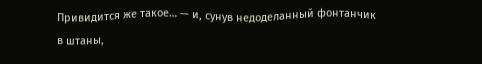Привидится же такое… — и, сунув недоделанный фонтанчик в штаны,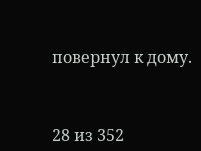повернул к дому.



28 из 352